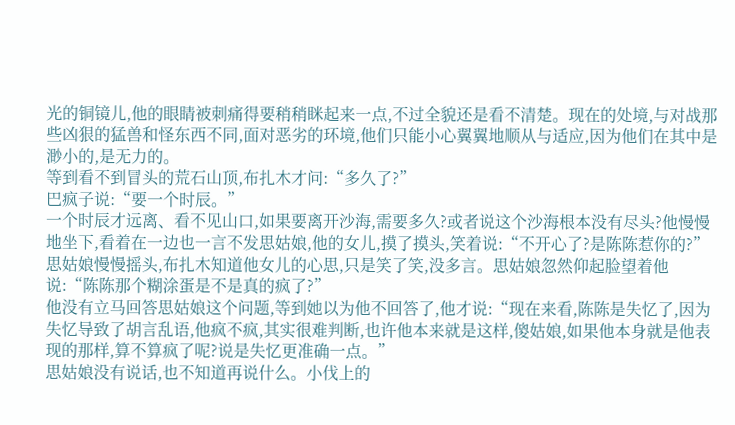光的铜镜儿,他的眼睛被刺痛得要稍稍眯起来一点,不过全貌还是看不清楚。现在的处境,与对战那些凶狠的猛兽和怪东西不同,面对恶劣的环境,他们只能小心翼翼地顺从与适应,因为他们在其中是渺小的,是无力的。
等到看不到冒头的荒石山顶,布扎木才问:“多久了?”
巴疯子说:“要一个时辰。”
一个时辰才远离、看不见山口,如果要离开沙海,需要多久?或者说这个沙海根本没有尽头?他慢慢地坐下,看着在一边也一言不发思姑娘,他的女儿,摸了摸头,笑着说:“不开心了?是陈陈惹你的?”
思姑娘慢慢摇头,布扎木知道他女儿的心思,只是笑了笑,没多言。思姑娘忽然仰起脸望着他说:“陈陈那个糊涂蛋是不是真的疯了?”
他没有立马回答思姑娘这个问题,等到她以为他不回答了,他才说:“现在来看,陈陈是失忆了,因为失忆导致了胡言乱语,他疯不疯,其实很难判断,也许他本来就是这样,傻姑娘,如果他本身就是他表现的那样,算不算疯了呢?说是失忆更准确一点。”
思姑娘没有说话,也不知道再说什么。小伐上的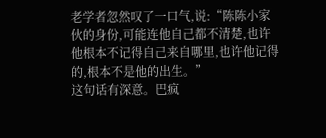老学者忽然叹了一口气,说:“陈陈小家伙的身份,可能连他自己都不清楚,也许他根本不记得自己来自哪里,也许他记得的,根本不是他的出生。”
这句话有深意。巴疯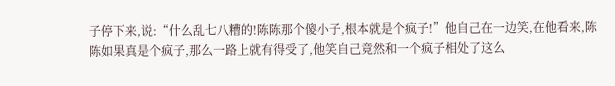子停下来,说:“什么乱七八糟的!陈陈那个傻小子,根本就是个疯子!”他自己在一边笑,在他看来,陈陈如果真是个疯子,那么一路上就有得受了,他笑自己竟然和一个疯子相处了这么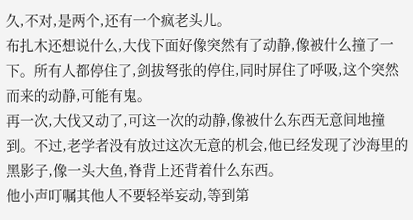久,不对,是两个,还有一个疯老头儿。
布扎木还想说什么,大伐下面好像突然有了动静,像被什么撞了一下。所有人都停住了,剑拔弩张的停住,同时屏住了呼吸,这个突然而来的动静,可能有鬼。
再一次,大伐又动了,可这一次的动静,像被什么东西无意间地撞到。不过,老学者没有放过这次无意的机会,他已经发现了沙海里的黑影子,像一头大鱼,脊背上还背着什么东西。
他小声叮嘱其他人不要轻举妄动,等到第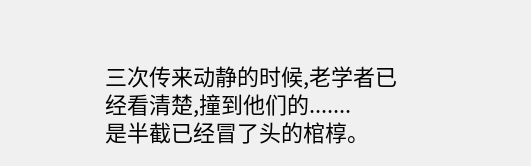三次传来动静的时候,老学者已经看清楚,撞到他们的.......
是半截已经冒了头的棺椁。